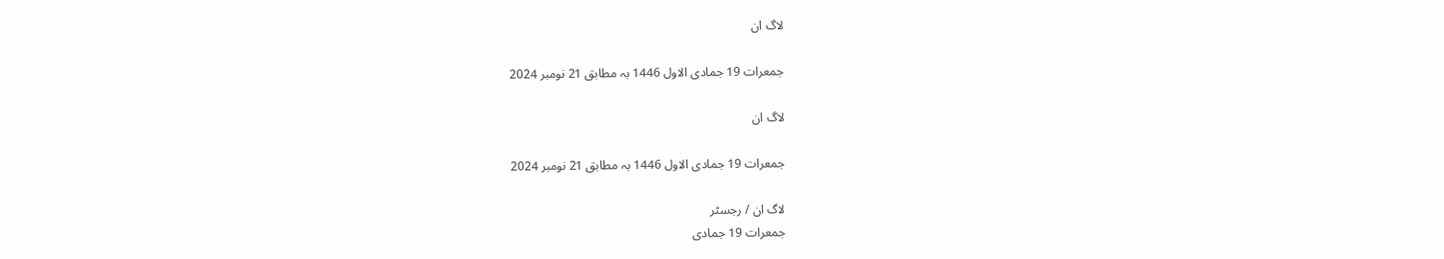لاگ ان

جمعرات 19 جمادی الاول 1446 بہ مطابق 21 نومبر 2024

لاگ ان

جمعرات 19 جمادی الاول 1446 بہ مطابق 21 نومبر 2024

لاگ ان / رجسٹر
جمعرات 19 جمادی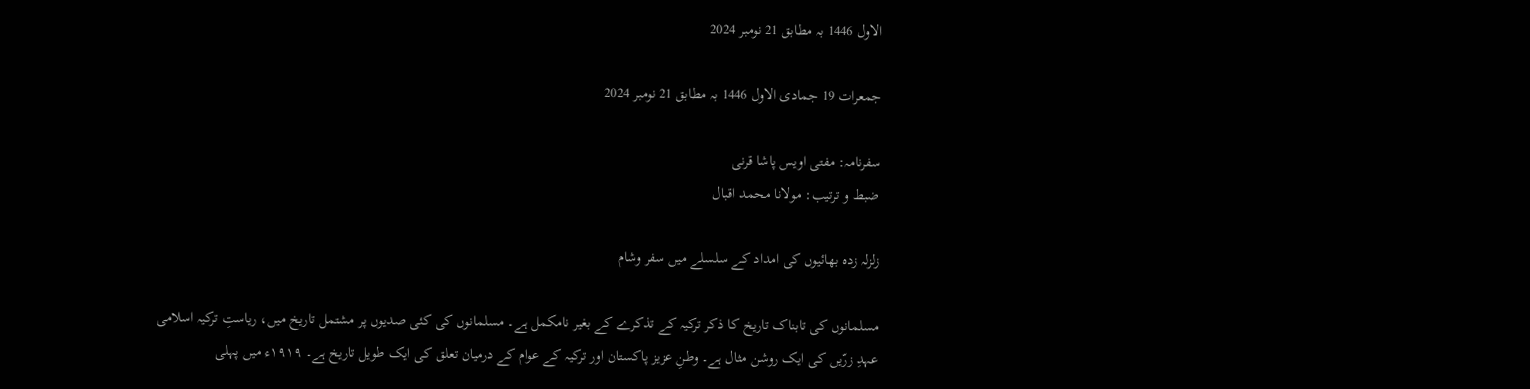الاول 1446 بہ مطابق 21 نومبر 2024

جمعرات 19 جمادی الاول 1446 بہ مطابق 21 نومبر 2024

سفرنامہ: مفتی اویس پاشا قرنی
ضبط و ترتیب: مولانا محمد اقبال

زلزلہ زدہ بھائیوں کی امداد کے سلسلے میں سفر وشام

مسلمانوں کی تابناک تاریخ کا ذکر ترکیہ کے تذکرے کے بغیر نامکمل ہے۔ مسلمانوں کی کئی صدیوں پر مشتمل تاریخ میں، ریاستِ ترکیہ اسلامی عہدِ زرّیں کی ایک روشن مثال ہے۔ وطنِ عزیز پاکستان اور ترکیہ کے عوام کے درمیان تعلق کی ایک طویل تاریخ ہے۔ ۱۹۱۹ء میں پہلی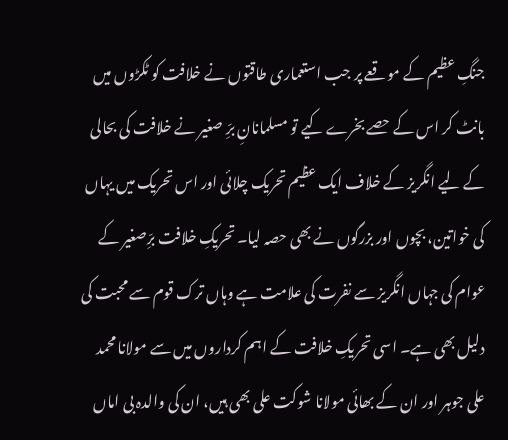جنگِ عظیم کے موقعے پر جب استعماری طاقتوں نے خلافت کو ٹکڑوں میں بانٹ کر اس کے حصے بخرے کیے تو مسلمانانِ برِّ صغیر نے خلافت کی بحالی کے لیے انگریز کے خلاف ایک عظیم تحریک چلائی اور اس تحریک میں یہاں کی خواتین، بچوں اور بزرگوں نے بھی حصہ لیا۔ تحریکِ خلافت برِّصغیر کے عوام کی جہاں انگریز سے نفرت کی علامت ہے وہاں ترک قوم سے محبت کی دلیل بھی ہے۔ اسی تحریکِ خلافت کے اہم کرداروں میں سے مولانا محمد علی جوہر اور ان کے بھائی مولانا شوکت علی بھی ہیں، ان کی والدہ بی اماں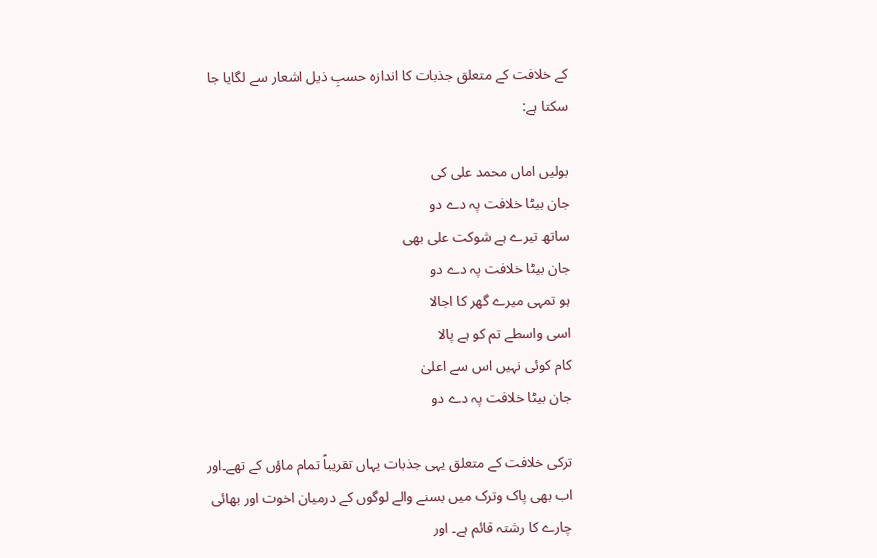کے خلافت کے متعلق جذبات کا اندازہ حسبِ ذیل اشعار سے لگایا جا سکتا ہے:

بولیں اماں محمد علی کی
جان بیٹا خلافت پہ دے دو
ساتھ تیرے ہے شوکت علی بھی
جان بیٹا خلافت پہ دے دو
ہو تمہی میرے گھر کا اجالا
اسی واسطے تم کو ہے پالا
کام کوئی نہیں اس سے اعلیٰ
جان بیٹا خلافت پہ دے دو

ترکی خلافت کے متعلق یہی جذبات یہاں تقریباً تمام ماؤں کے تھے۔اور اب بھی پاک وترک میں بسنے والے لوگوں کے درمیان اخوت اور بھائی چارے کا رشتہ قائم ہے۔ اور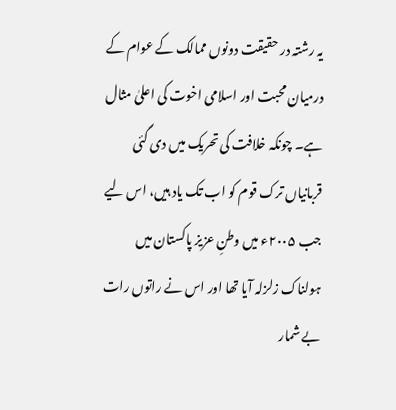یہ رشتہ در حقیقت دونوں ممالک کے عوام کے درمیان محبت اور اسلامی اخوت کی اعلیٰ مثال ہے۔ چونکہ خلافت کی تحریک میں دی گئی قربانیاں ترک قوم کو اب تک یاد ہیں، اس لیے جب ۲۰۰۵ء میں وطنِ عزیز پاکستان میں ہولناک زلزلہ آیا تھا اور اس نے راتوں رات بے شمار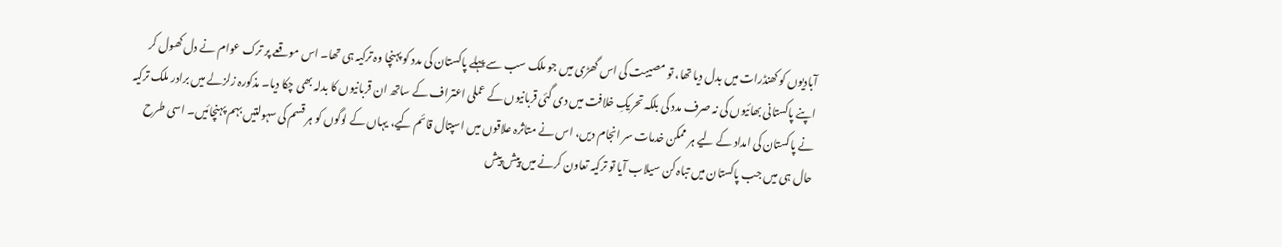آبادیوں کو کھنڈرات میں بدل دیا تھا، تو مصیبت کی اس گھڑی میں جو ملک سب سے پہلے پاکستان کی مدد کو پہنچا وہ ترکیہ ہی تھا۔ اس موقعے پر ترک عوام نے دل کھول کر اپنے پاکستانی بھائیوں کی نہ صرف مدد کی بلکہ تحریکِ خلافت میں دی گئی قربانیوں کے عملی اعتراف کے ساتھ ان قربانیوں کا بدلہ بھی چکا دیا۔ مذکورہ زلزلے میں برادر ملک ترکیہ نے پاکستان کی امداد کے لیے ہر ممکن خدمات سر انجام دیں، اس نے متاثرہ علاقوں میں اسپتال قائم کیے، یہاں کے لوگوں کو ہر قسم کی سہولتیں بہم پہنچائیں۔ اسی طرح حال ہی میں جب پاکستان میں تباہ کن سیلاب آیا تو ترکیہ تعاون کرنے میں پیش پیش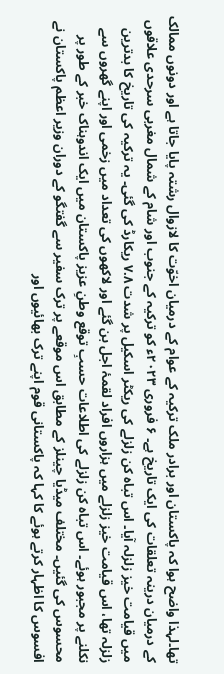تھا۔لہذا واضح ہوا کہ پاکستان اور برادر ملک ترکیہ کے عوام کے درمیان اخوّت کا لازوال رشتہ پایا جاتا ہے اور دونوں ممالک کے درمیان درینہ تعلقات کی ایک تاریخ ہے۔ ۶ فروری ۲۰۲۳ء کو ترکیہ کے جنوب اور شام کے شمال مغربی سرحدی علاقوں میں قیامت خیز زلزلہ آیا۔ اس تباہ کن زلزلے کی ریکٹر اسکیل پر شدت ۷.۸ ریکارڈ کی گئی۔ یہ ترکیہ کی تاریخ کا بدترین زلزلہ تھا، اس قیامت خیز زلزلے میں ہزاروں افراد لقمۂ اجل بن گئے اور لاکھوں کی تعداد میں زخمی اور اپنے گھروں سے نکلنے پر مجبور ہوئے۔ اس تباہ کن زلزلے کی اطلاعات حسبِ توقع وطنِ عزیز پاکستان میں ایک اندوہناک خبر کے طور پر محسوس کی گئیں۔ مختلف میڈیا چینلز کے مطابق اس موقعے پر ترک سفیر سے گفتگو کے دوران وزیر اعظم پاکستان نے افسوس کا اظہار کرتے ہوئے کا کہا کہ پاکستانی قوم اپنے ترک بھائیوں اور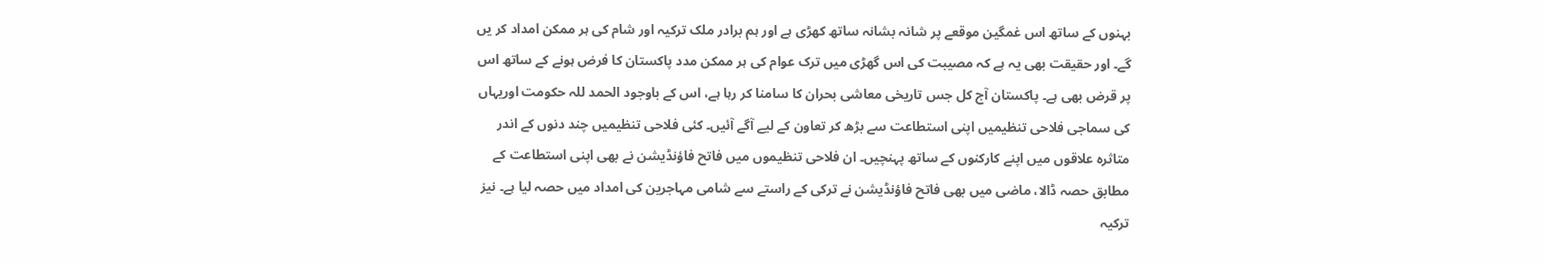بہنوں کے ساتھ اس غمگین موقعے پر شانہ بشانہ ساتھ کھڑی ہے اور ہم برادر ملک ترکیہ اور شام کی ہر ممکن امداد کر یں گے۔ اور حقیقت بھی یہ ہے کہ مصیبت کی اس گھڑی میں ترک عوام کی ہر ممکن مدد پاکستان کا فرض ہونے کے ساتھ اس پر قرض بھی ہے۔ پاکستان آج کل جس تاریخی معاشی بحران کا سامنا کر رہا ہے، اس کے باوجود الحمد للہ حکومت اوریہاں کی سماجی فلاحی تنظیمیں اپنی استطاعت سے بڑھ کر تعاون کے لیے آگے آئیں۔ کئی فلاحی تنظیمیں چند دنوں کے اندر متاثرہ علاقوں میں اپنے کارکنوں کے ساتھ پہنچیں۔ ان فلاحی تنظیموں میں فاتح فاؤنڈیشن نے بھی اپنی استطاعت کے مطابق حصہ ڈالا، ماضی میں بھی فاتح فاؤنڈیشن نے ترکی کے راستے سے شامی مہاجرین کی امداد میں حصہ لیا ہے۔ نیز ترکیہ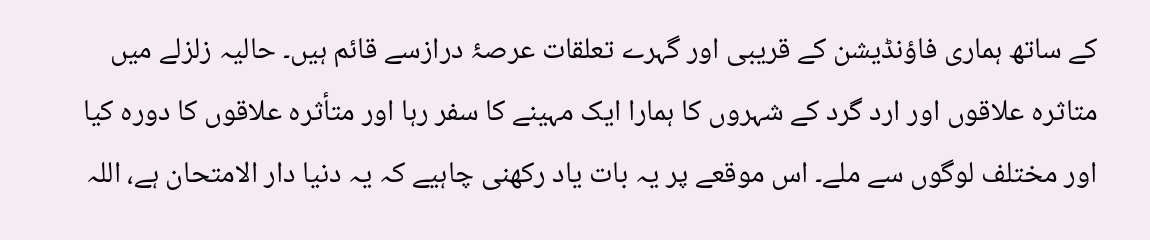کے ساتھ ہماری فاؤنڈیشن کے قریبی اور گہرے تعلقات عرصۂ درازسے قائم ہیں۔ حالیہ زلزلے میں متاثرہ علاقوں اور ارد گرد کے شہروں کا ہمارا ایک مہینے کا سفر رہا اور متأثرہ علاقوں کا دورہ کیا اور مختلف لوگوں سے ملے۔ اس موقعے پر یہ بات یاد رکھنی چاہیے کہ یہ دنیا دار الامتحان ہے، اللہ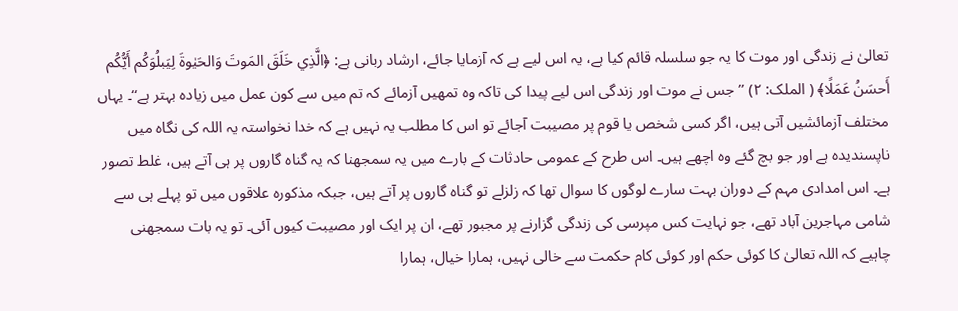تعالیٰ نے زندگی اور موت کا یہ جو سلسلہ قائم کیا ہے، یہ اس لیے ہے کہ آزمایا جائے، ارشاد ربانی ہے: ﴿الَّذِي خَلَقَ المَوتَ وَالحَیٰوةَ لِیَبلُوَکُم أَیُّکُم أَحسَنُ عَمَلًا﴾ ( الملک: ۲) ’’جس نے موت اور زندگی اس لیے پیدا کی تاکہ وہ تمھیں آزمائے کہ تم میں سے کون عمل میں زیادہ بہتر ہے‘‘۔ یہاں مختلف آزمائشیں آتی ہیں، اگر کسی شخص یا قوم پر مصیبت آجائے تو اس کا مطلب یہ نہیں ہے کہ خدا نخواستہ یہ اللہ کی نگاہ میں ناپسندیدہ ہے اور جو بچ گئے وہ اچھے ہیں۔ اس طرح کے عمومی حادثات کے بارے میں یہ سمجھنا کہ یہ گناہ گاروں پر ہی آتے ہیں، غلط تصور ہے۔ اس امدادی مہم کے دوران بہت سارے لوگوں کا سوال تھا کہ زلزلے تو گناہ گاروں پر آتے ہیں، جبکہ مذکورہ علاقوں میں تو پہلے ہی سے شامی مہاجرین آباد تھے، جو نہایت کس مپرسی کی زندگی گزارنے پر مجبور تھے، ان پر ایک اور مصیبت کیوں آئی۔ تو یہ بات سمجھنی چاہیے کہ اللہ تعالیٰ کا کوئی حکم اور کوئی کام حکمت سے خالی نہیں، ہمارا خیال، ہمارا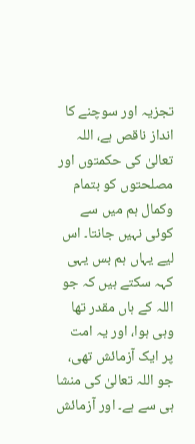تجزیہ اور سوچنے کا انداز ناقص ہے، اللہ تعالیٰ کی حکمتوں اور مصلحتوں کو بتمام وکمال ہم میں سے کوئی نہیں جانتا۔ اس لیے یہاں ہم بس یہی کہہ سکتے ہیں کہ جو اللہ کے ہاں مقدر تھا وہی ہوا، اور یہ امت پر ایک آزمائش تھی، جو اللہ تعالیٰ کی منشا ہی سے ہے۔ اور آزمائش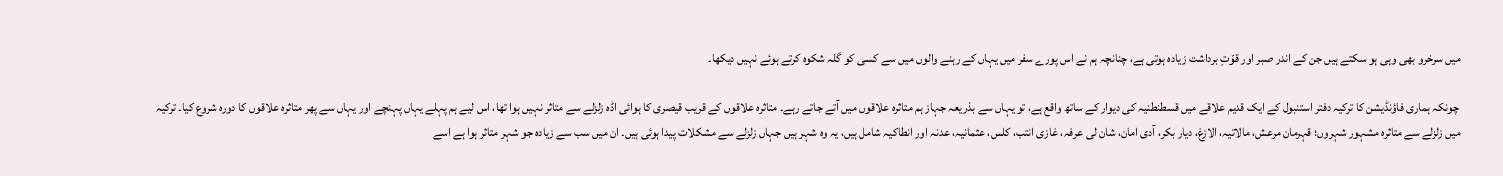میں سرخرو بھی وہی ہو سکتے ہیں جن کے اندر صبر اور قوّتِ برداشت زیادہ ہوتی ہے، چنانچہ ہم نے اس پورے سفر میں یہاں کے رہنے والوں میں سے کسی کو گلہ شکوہ کرتے ہوئے نہیں دیکھا۔

 چونکہ ہماری فاؤنڈیشن کا ترکیہ دفتر استنبول کے ایک قدیم علاقے میں قسطنطنیہ کی دیوار کے ساتھ واقع ہے، تو یہاں سے بذریعہ جہاز ہم متاثرہ علاقوں میں آتے جاتے رہے۔ متاثرہ علاقوں کے قریب قیصری کا ہوائی اڈہ زلزلے سے متاثر نہیں ہوا تھا، اس لیے ہم پہلے یہاں پہنچے اور یہاں سے پھر متاثرہ علاقوں کا دورہ شروع کیا۔ ترکیہ میں زلزلے سے متاثرہ مشہور شہروں؛ قہرمان مرعش، مالاتیہ، الازغ، دیار بکر، آدی امان، شان لی عرفہ، غازی انتب، کلس، عثمانیہ، عدنہ اور انطاکیہ شامل ہیں، یہ وہ شہر ہیں جہاں زلزلے سے مشکلات پیدا ہوئی ہیں۔ ان میں سب سے زیادہ جو شہر متاثر ہوا ہے اسے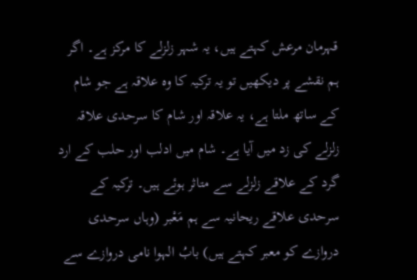قہرمان مرعش کہتے ہیں، یہ شہر زلزلے کا مرکز ہے۔ اگر ہم نقشے پر دیکھیں تو یہ ترکیہ کا وہ علاقہ ہے جو شام کے ساتھ ملتا ہے، یہ علاقہ اور شام کا سرحدی علاقہ زلزلے کی زد میں آیا ہے۔ شام میں ادلب اور حلب کے ارد گرد کے علاقے زلزلے سے متاثر ہوئے ہیں۔ ترکیہ کے سرحدی علاقے ریحانیہ سے ہم مَعْبر (وہاں سرحدی دروازے کو معبر کہتے ہیں) بابُ الہوا نامی دروازے سے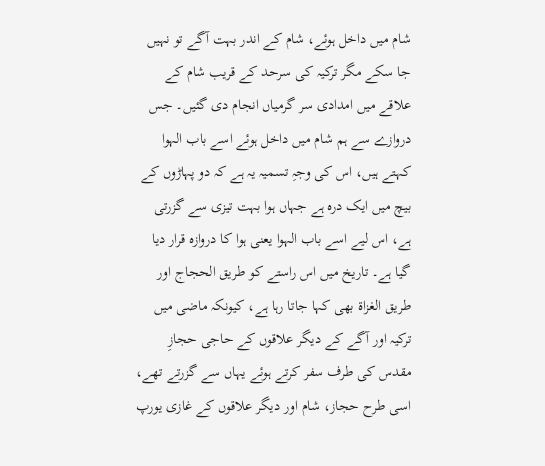شام میں داخل ہوئے، شام کے اندر بہت آگے تو نہیں جا سکے مگر ترکیہ کی سرحد کے قریب شام کے علاقے میں امدادی سر گرمیاں انجام دی گئیں۔ جس دروازے سے ہم شام میں داخل ہوئے اسے باب الہوا کہتے ہیں، اس کی وجہِ تسمیہ یہ ہے کہ دو پہاڑوں کے بیچ میں ایک درہ ہے جہاں ہوا بہت تیزی سے گزرتی ہے، اس لیے اسے باب الہوا یعنی ہوا کا دروازہ قرار دیا گیا ہے۔ تاریخ میں اس راستے کو طریق الحجاج اور طریق الغزاۃ بھی کہا جاتا رہا ہے، کیونکہ ماضی میں ترکیہ اور آگے کے دیگر علاقوں کے حاجی حجازِ مقدس کی طرف سفر کرتے ہوئے یہاں سے گزرتے تھے، اسی طرح حجاز، شام اور دیگر علاقوں کے غازی یورپ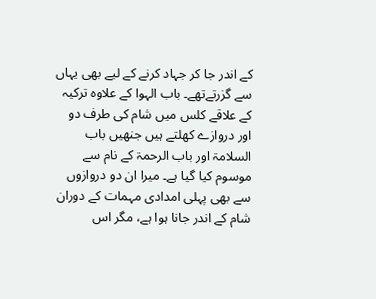کے اندر جا کر جہاد کرنے کے لیے بھی یہاں سے گزرتےتھے۔ باب الہوا کے علاوہ ترکیہ کے علاقے کلس میں شام کی طرف دو اور دروازے کھلتے ہیں جنھیں باب السلامۃ اور باب الرحمۃ کے نام سے موسوم کیا گیا ہے۔ میرا ان دو دروازوں سے بھی پہلی امدادی مہمات کے دوران شام کے اندر جانا ہوا ہے، مگر اس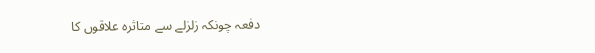دفعہ چونکہ زلزلے سے متاثرہ علاقوں کا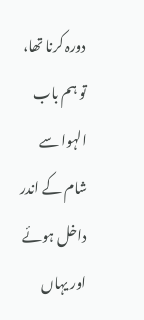دورہ کرنا تھا، تو ہم باب الہوا سے شام کے اندر داخل ہوئے اور یہاں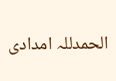الحمدللہ امدادی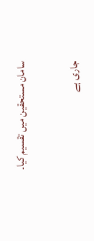سامان مستحقین میں تقسیم کیا۔

جاری ہے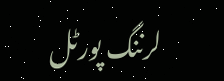لرننگ پورٹل